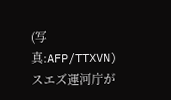(写真:AFP/TTXVN)
スエズ運河庁が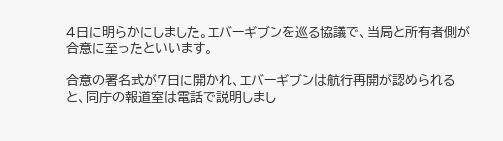4日に明らかにしました。エバーギブンを巡る協議で、当局と所有者側が合意に至ったといいます。

合意の署名式が7日に開かれ、エバーギブンは航行再開が認められると、同庁の報道室は電話で説明しまし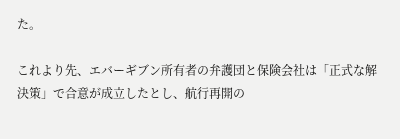た。

これより先、エバーギブン所有者の弁護団と保険会社は「正式な解決策」で合意が成立したとし、航行再開の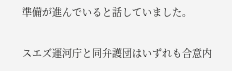準備が進んでいると話していました。

スエズ運河庁と同弁護団はいずれも合意内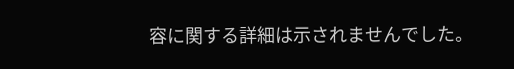容に関する詳細は示されませんでした。